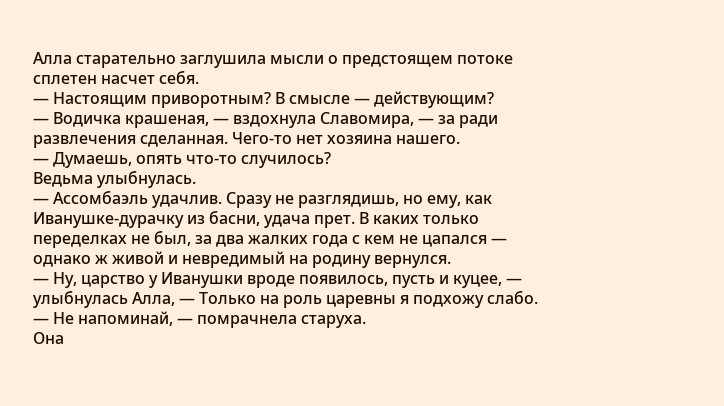Алла старательно заглушила мысли о предстоящем потоке сплетен насчет себя.
— Настоящим приворотным? В смысле — действующим?
— Водичка крашеная, — вздохнула Славомира, — за ради развлечения сделанная. Чего-то нет хозяина нашего.
— Думаешь, опять что-то случилось?
Ведьма улыбнулась.
— Ассомбаэль удачлив. Сразу не разглядишь, но ему, как Иванушке-дурачку из басни, удача прет. В каких только переделках не был, за два жалких года с кем не цапался — однако ж живой и невредимый на родину вернулся.
— Ну, царство у Иванушки вроде появилось, пусть и куцее, — улыбнулась Алла, — Только на роль царевны я подхожу слабо.
— Не напоминай, — помрачнела старуха.
Она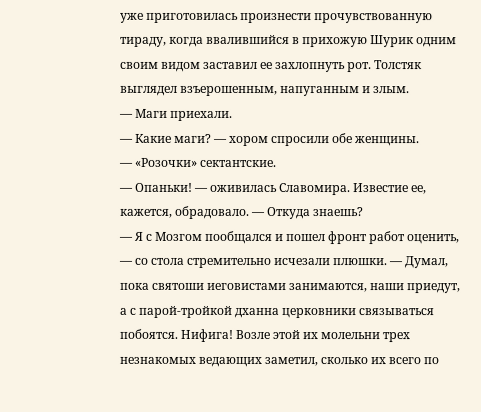уже приготовилась произнести прочувствованную тираду, когда ввалившийся в прихожую Шурик одним своим видом заставил ее захлопнуть рот. Толстяк выглядел взъерошенным, напуганным и злым.
— Маги приехали.
— Какие маги? — хором спросили обе женщины.
— «Розочки» сектантские.
— Опаньки! — оживилась Славомира. Известие ее, кажется, обрадовало. — Откуда знаешь?
— Я с Мозгом пообщался и пошел фронт работ оценить, — со стола стремительно исчезали плюшки. — Думал, пока святоши иеговистами занимаются, наши приедут, а с парой-тройкой дханна церковники связываться побоятся. Нифига! Возле этой их молельни трех незнакомых ведающих заметил, сколько их всего по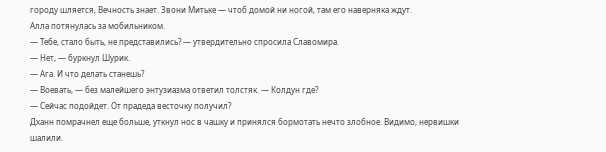городу шляется, Вечность знает. Звони Митьке — чтоб домой ни ногой, там его наверняка ждут.
Алла потянулась за мобильником.
— Тебе, стало быть, не представились? — утвердительно спросила Славомира.
— Нет, — буркнул Шурик.
— Ага. И что делать станешь?
— Воевать, — без малейшего энтузиазма ответил толстяк. — Колдун где?
— Сейчас подойдет. От прадеда весточку получил?
Дханн помрачнел еще больше, уткнул нос в чашку и принялся бормотать нечто злобное. Видимо, нервишки шалили.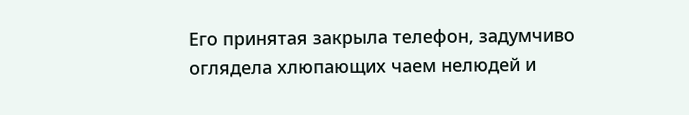Его принятая закрыла телефон, задумчиво оглядела хлюпающих чаем нелюдей и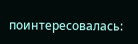поинтересовалась: